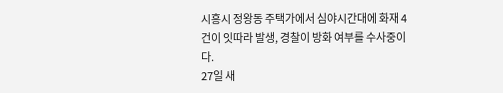시흥시 정왕동 주택가에서 심야시간대에 화재 4건이 잇따라 발생, 경찰이 방화 여부를 수사중이다.
27일 새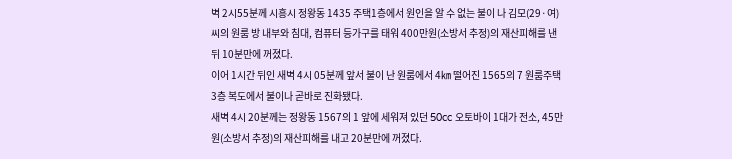벽 2시55분께 시흥시 정왕동 1435 주택1층에서 원인을 알 수 없는 불이 나 김모(29·여)씨의 원룸 방 내부와 침대, 컴퓨터 등가구를 태워 400만원(소방서 추정)의 재산피해를 낸 뒤 10분만에 꺼졌다.
이어 1시간 뒤인 새벽 4시 05분께 앞서 불이 난 원룸에서 4㎞ 떨어진 1565의 7 원룸주택 3층 복도에서 불이나 곧바로 진화됐다.
새벽 4시 20분께는 정왕동 1567의 1 앞에 세워져 있던 50cc 오토바이 1대가 전소, 45만원(소방서 추정)의 재산피해를 내고 20분만에 꺼졌다.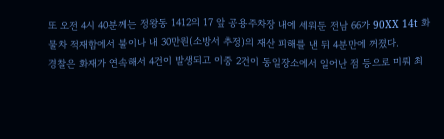또 오전 4시 40분께는 정왕동 1412의 17 앞 공용주차장 내에 세워둔 전남 66가 90XX 14t 화물차 적재함에서 불이나 내 30만원(소방서 추정)의 재산 피해를 낸 뒤 4분만에 꺼졌다.
경찰은 화재가 연속해서 4건이 발생되고 이중 2건이 동일장소에서 일어난 점 등으로 미뤄 최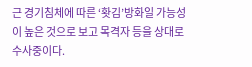근 경기침체에 따른 ‘홧김’방화일 가능성이 높은 것으로 보고 목격자 등을 상대로 수사중이다.